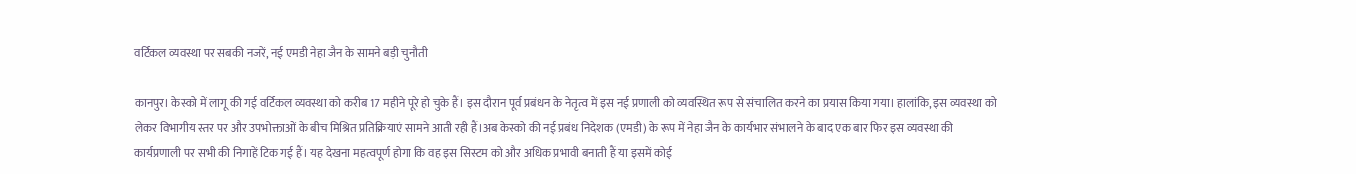वर्टिकल व्यवस्था पर सबकी नजरें, नई एमडी नेहा जैन के सामने बड़ी चुनौती

कानपुर। केस्को में लागू की गई वर्टिकल व्यवस्था को करीब 17 महीने पूरे हो चुके हैं। इस दौरान पूर्व प्रबंधन के नेतृत्व में इस नई प्रणाली को व्यवस्थित रूप से संचालित करने का प्रयास किया गया। हालांकि, इस व्यवस्था को लेकर विभागीय स्तर पर और उपभोक्ताओं के बीच मिश्रित प्रतिक्रियाएं सामने आती रही हैं।अब केस्को की नई प्रबंध निदेशक (एमडी) के रूप में नेहा जैन के कार्यभार संभालने के बाद एक बार फिर इस व्यवस्था की कार्यप्रणाली पर सभी की निगाहें टिक गई हैं। यह देखना महत्वपूर्ण होगा कि वह इस सिस्टम को और अधिक प्रभावी बनाती हैं या इसमें कोई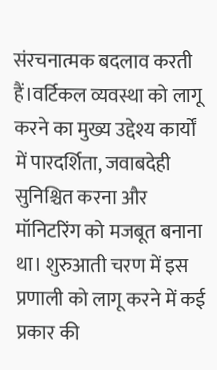संरचनात्मक बदलाव करती हैं।वर्टिकल व्यवस्था को लागू करने का मुख्य उद्देश्य कार्यों में पारदर्शिता, जवाबदेही सुनिश्चित करना और मॉनिटरिंग को मजबूत बनाना था। शुरुआती चरण में इस प्रणाली को लागू करने में कई प्रकार की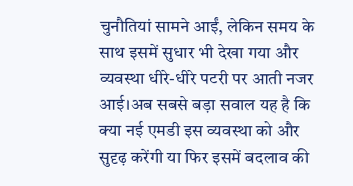चुनौतियां सामने आईं, लेकिन समय के साथ इसमें सुधार भी देखा गया और व्यवस्था धीरे-धीरे पटरी पर आती नजर आई।अब सबसे बड़ा सवाल यह है कि क्या नई एमडी इस व्यवस्था को और सुदृढ़ करेंगी या फिर इसमें बदलाव की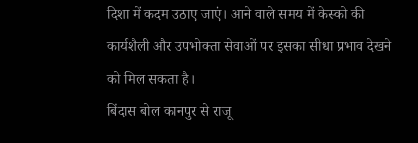दिशा में कदम उठाए जाएं। आने वाले समय में केस्को की कार्यशैली और उपभोक्ता सेवाओं पर इसका सीधा प्रभाव देखने को मिल सकता है।
बिंदास बोल कानपुर से राजू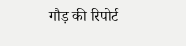गौड़ की रिपोर्ट